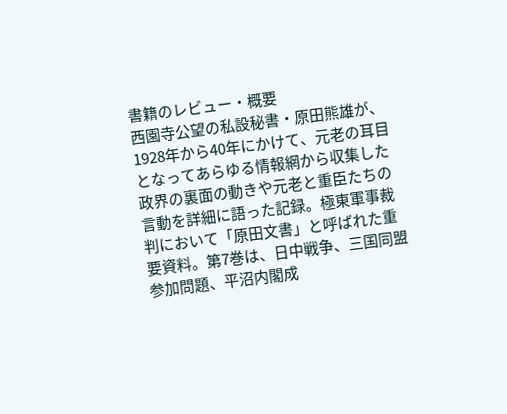書籍のレビュー・概要
西園寺公望の私設秘書・原田熊雄が、1928年から40年にかけて、元老の耳目となってあらゆる情報網から収集した政界の裏面の動きや元老と重臣たちの言動を詳細に語った記録。極東軍事裁判において「原田文書」と呼ばれた重要資料。第7巻は、日中戦争、三国同盟参加問題、平沼内閣成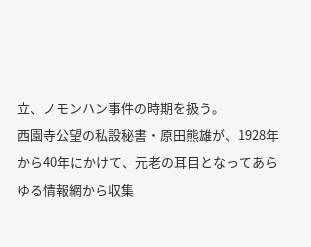立、ノモンハン事件の時期を扱う。
西園寺公望の私設秘書・原田熊雄が、1928年から40年にかけて、元老の耳目となってあらゆる情報網から収集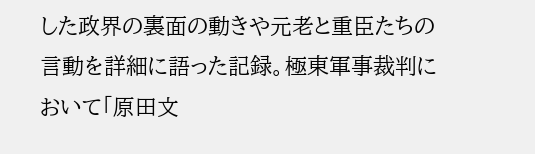した政界の裏面の動きや元老と重臣たちの言動を詳細に語った記録。極東軍事裁判において「原田文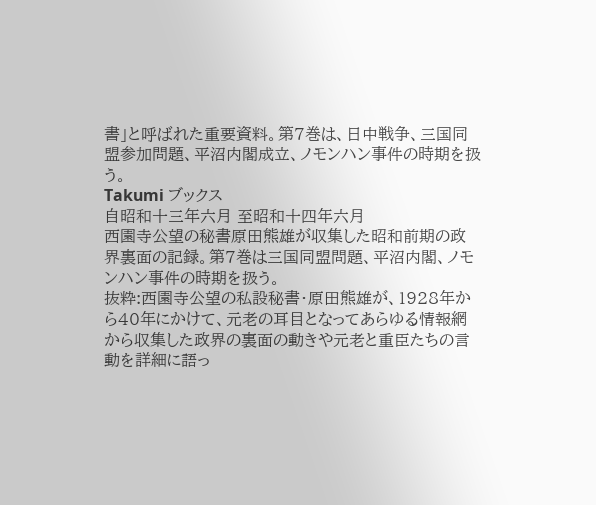書」と呼ばれた重要資料。第7巻は、日中戦争、三国同盟参加問題、平沼内閣成立、ノモンハン事件の時期を扱う。
Takumi ブックス
自昭和十三年六月 至昭和十四年六月
西園寺公望の秘書原田熊雄が収集した昭和前期の政界裏面の記録。第7巻は三国同盟問題、平沼内閣、ノモンハン事件の時期を扱う。
抜粋:西園寺公望の私設秘書・原田熊雄が、1928年から40年にかけて、元老の耳目となってあらゆる情報網から収集した政界の裏面の動きや元老と重臣たちの言動を詳細に語っ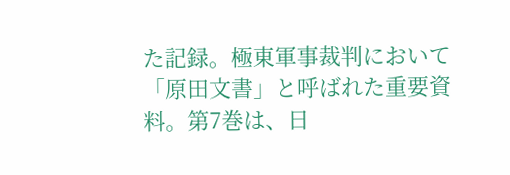た記録。極東軍事裁判において「原田文書」と呼ばれた重要資料。第7巻は、日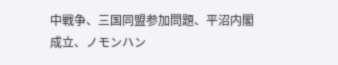中戦争、三国同盟参加問題、平沼内閣成立、ノモンハン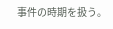事件の時期を扱う。